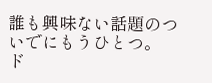誰も興味ない話題のついでにもうひとつ。
ド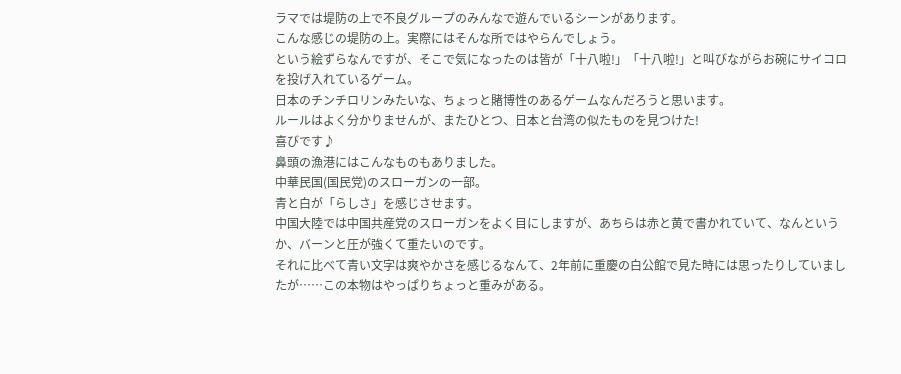ラマでは堤防の上で不良グループのみんなで遊んでいるシーンがあります。
こんな感じの堤防の上。実際にはそんな所ではやらんでしょう。
という絵ずらなんですが、そこで気になったのは皆が「十八啦!」「十八啦!」と叫びながらお碗にサイコロを投げ入れているゲーム。
日本のチンチロリンみたいな、ちょっと賭博性のあるゲームなんだろうと思います。
ルールはよく分かりませんが、またひとつ、日本と台湾の似たものを見つけた!
喜びです♪
鼻頭の漁港にはこんなものもありました。
中華民国(国民党)のスローガンの一部。
青と白が「らしさ」を感じさせます。
中国大陸では中国共産党のスローガンをよく目にしますが、あちらは赤と黄で書かれていて、なんというか、バーンと圧が強くて重たいのです。
それに比べて青い文字は爽やかさを感じるなんて、2年前に重慶の白公館で見た時には思ったりしていましたが……この本物はやっぱりちょっと重みがある。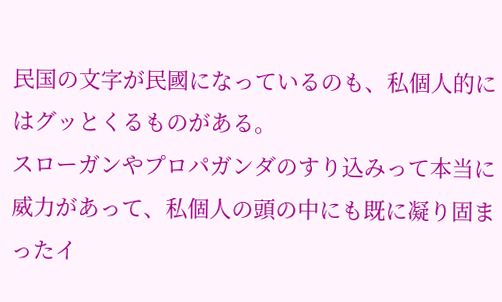民国の文字が民國になっているのも、私個人的にはグッとくるものがある。
スローガンやプロパガンダのすり込みって本当に威力があって、私個人の頭の中にも既に凝り固まったイ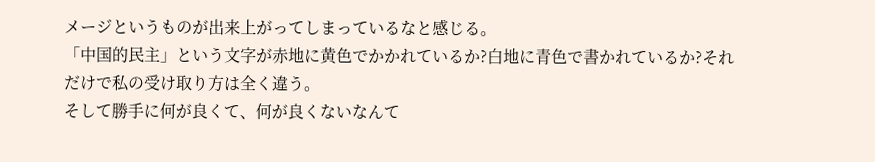メージというものが出来上がってしまっているなと感じる。
「中国的民主」という文字が赤地に黄色でかかれているか?白地に青色で書かれているか?それだけで私の受け取り方は全く違う。
そして勝手に何が良くて、何が良くないなんて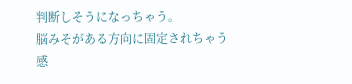判断しそうになっちゃう。
脳みそがある方向に固定されちゃう感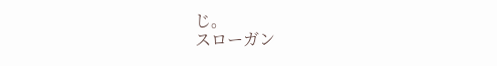じ。
スローガン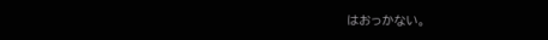はおっかない。